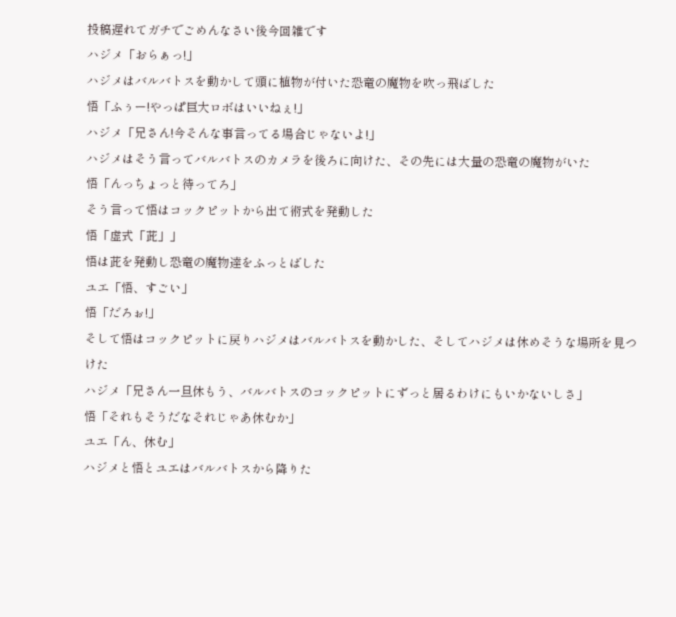投稿遅れてガチでごめんなさい後今回雑です
ハジメ「おらぁっ!」
ハジメはバルバトスを動かして頭に植物が付いた恐竜の魔物を吹っ飛ばした
悟「ふぅー!やっぱ巨大ロボはいいねぇ!」
ハジメ「兄さん!今そんな事言ってる場合じゃないよ!」
ハジメはそう言ってバルバトスのカメラを後ろに向けた、その先には大量の恐竜の魔物がいた
悟「んっちょっと待ってろ」
そう言って悟はコックピットから出て術式を発動した
悟「虚式「茈」」
悟は茈を発動し恐竜の魔物達をふっとばした
ユエ「悟、すごい」
悟「だろぉ!」
そして悟はコックピットに戻りハジメはバルバトスを動かした、そしてハジメは休めそうな場所を見つけた
ハジメ「兄さん一旦休もう、バルバトスのコックピットにずっと居るわけにもいかないしさ」
悟「それもそうだなそれじゃあ休むか」
ユエ「ん、休む」
ハジメと悟とユエはバルバトスから降りた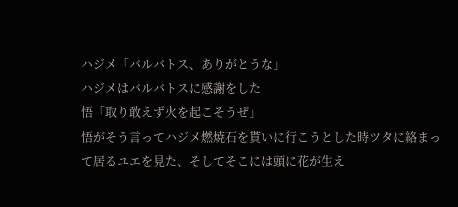ハジメ「バルバトス、ありがとうな」
ハジメはバルバトスに感謝をした
悟「取り敢えず火を起こそうぜ」
悟がそう言ってハジメ燃焼石を貰いに行こうとした時ツタに絡まって居るユエを見た、そしてそこには頭に花が生え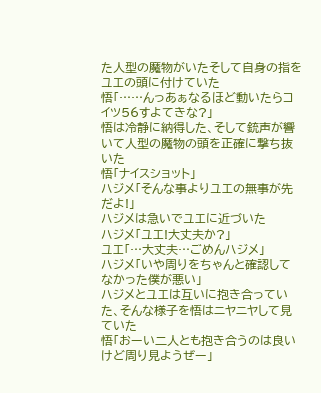た人型の魔物がいたそして自身の指をユエの頭に付けていた
悟「……んっあぁなるほど動いたらコイツ56すよてきな?」
悟は冷静に納得した、そして銃声が響いて人型の魔物の頭を正確に撃ち抜いた
悟「ナイスショット」
ハジメ「そんな事よりユエの無事が先だよ!」
ハジメは急いでユエに近づいた
ハジメ「ユエ!大丈夫か?」
ユエ「…大丈夫…ごめんハジメ」
ハジメ「いや周りをちゃんと確認してなかった僕が悪い」
ハジメとユエは互いに抱き合っていた、そんな様子を悟はニヤニヤして見ていた
悟「おーい二人とも抱き合うのは良いけど周り見ようぜー」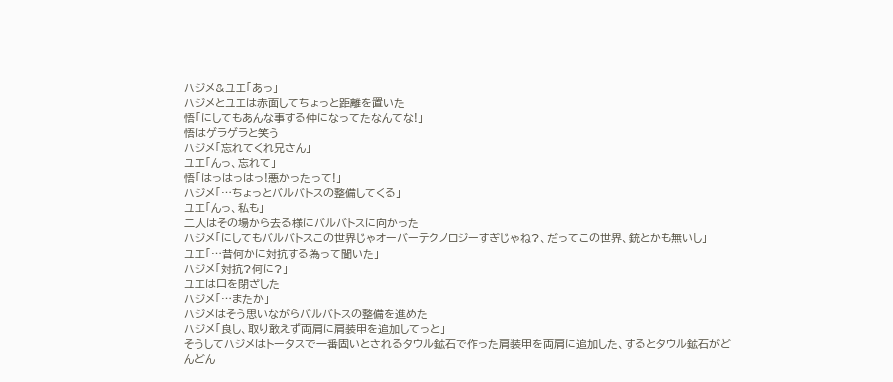ハジメ&ユエ「あっ」
ハジメとユエは赤面してちょっと距離を置いた
悟「にしてもあんな事する仲になってたなんてな!」
悟はゲラゲラと笑う
ハジメ「忘れてくれ兄さん」
ユエ「んっ、忘れて」
悟「はっはっはっ!悪かったって!」
ハジメ「…ちょっとバルバトスの整備してくる」
ユエ「んっ、私も」
二人はその場から去る様にバルバトスに向かった
ハジメ「にしてもバルバトスこの世界じゃオーバーテクノロジーすぎじゃね?、だってこの世界、銃とかも無いし」
ユエ「…昔何かに対抗する為って聞いた」
ハジメ「対抗?何に?」
ユエは口を閉ざした
ハジメ「…またか」
ハジメはそう思いながらバルバトスの整備を進めた
ハジメ「良し、取り敢えず両肩に肩装甲を追加してっと」
そうしてハジメはトータスで一番固いとされるタウル鉱石で作った肩装甲を両肩に追加した、するとタウル鉱石がどんどん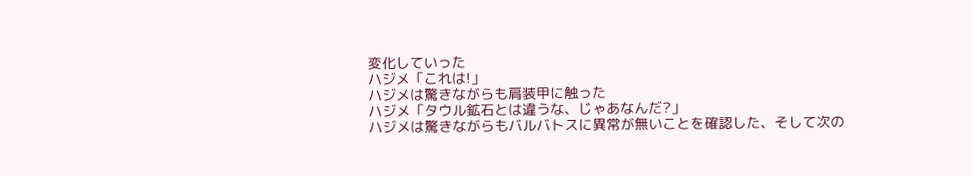変化していった
ハジメ「これは!」
ハジメは驚きながらも肩装甲に触った
ハジメ「タウル鉱石とは違うな、じゃあなんだ?」
ハジメは驚きながらもバルバトスに異常が無いことを確認した、そして次の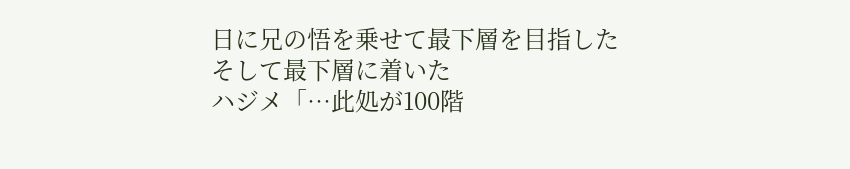日に兄の悟を乗せて最下層を目指したそして最下層に着いた
ハジメ「…此処が100階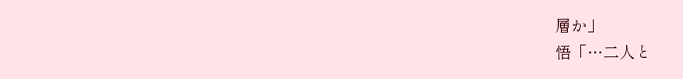層か」
悟「…二人と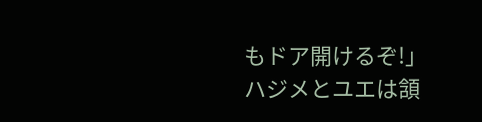もドア開けるぞ!」
ハジメとユエは頷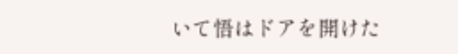いて悟はドアを開けた